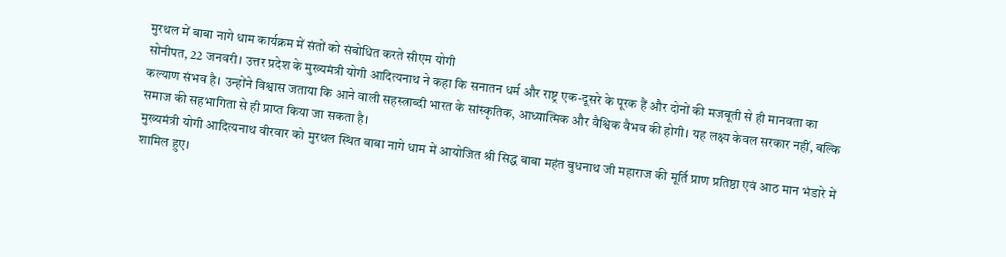मुरथल में बाबा नागे धाम कार्यक्रम में संतों को संबोधित करते सीएम योगी
सोनीपत, 22 जनवरी। उत्तर प्रदेश के मुख्यमंत्री योगी आदित्यनाथ ने कहा कि सनातन धर्म और राष्ट्र एक-दूसरे के पूरक हैं और दोनों की मजबूती से ही मानवता का कल्याण संभव है। उन्होंने विश्वास जताया कि आने वाली सहस्त्राब्दी भारत के सांस्कृतिक, आध्यात्मिक और वैश्विक वैभव की होगी। यह लक्ष्य केवल सरकार नहीं, बल्कि समाज की सहभागिता से ही प्राप्त किया जा सकता है।
मुख्यमंत्री योगी आदित्यनाथ वीरवार को मुरथल स्थित बाबा नागे धाम में आयोजित श्री सिद्ध बाबा महंत बुधनाथ जी महाराज की मूर्ति प्राण प्रतिष्ठा एवं आठ मान भंडारे में शामिल हुए।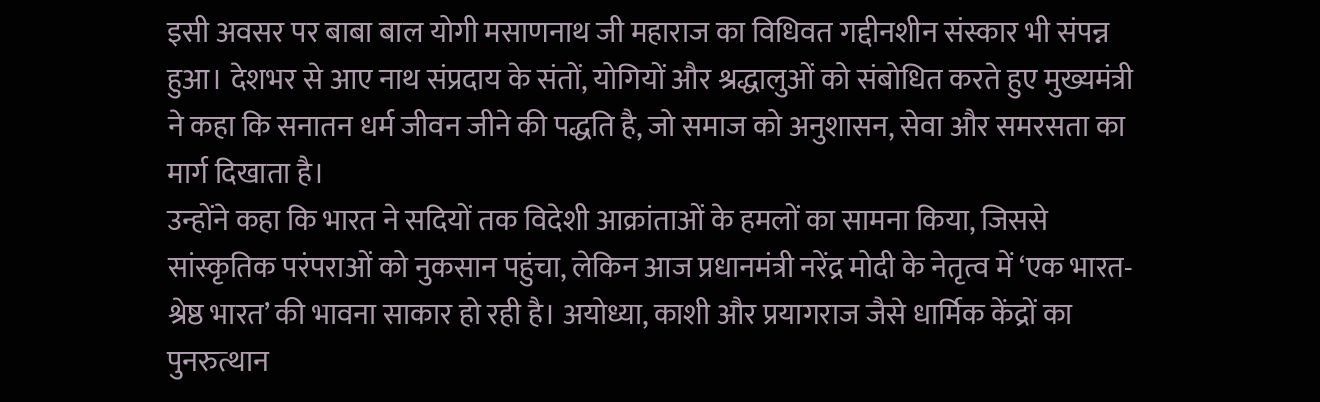इसी अवसर पर बाबा बाल योगी मसाणनाथ जी महाराज का विधिवत गद्दीनशीन संस्कार भी संपन्न हुआ। देशभर से आए नाथ संप्रदाय के संतों, योगियों और श्रद्धालुओं को संबोधित करते हुए मुख्यमंत्री ने कहा कि सनातन धर्म जीवन जीने की पद्धति है, जो समाज को अनुशासन, सेवा और समरसता का मार्ग दिखाता है।
उन्होंने कहा कि भारत ने सदियों तक विदेशी आक्रांताओं के हमलों का सामना किया, जिससे सांस्कृतिक परंपराओं को नुकसान पहुंचा, लेकिन आज प्रधानमंत्री नरेंद्र मोदी के नेतृत्व में ‘एक भारत-श्रेष्ठ भारत’ की भावना साकार हो रही है। अयोध्या, काशी और प्रयागराज जैसे धार्मिक केंद्रों का पुनरुत्थान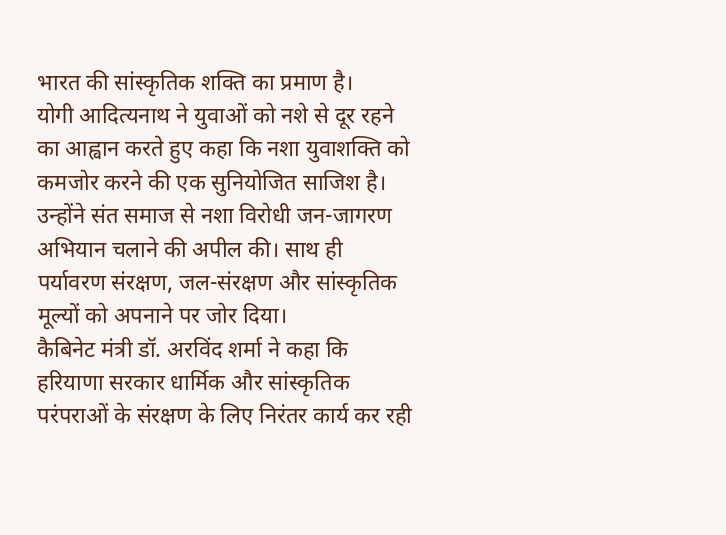भारत की सांस्कृतिक शक्ति का प्रमाण है।
योगी आदित्यनाथ ने युवाओं को नशे से दूर रहने का आह्वान करते हुए कहा कि नशा युवाशक्ति को कमजोर करने की एक सुनियोजित साजिश है। उन्होंने संत समाज से नशा विरोधी जन-जागरण अभियान चलाने की अपील की। साथ ही पर्यावरण संरक्षण, जल-संरक्षण और सांस्कृतिक मूल्यों को अपनाने पर जोर दिया।
कैबिनेट मंत्री डॉ. अरविंद शर्मा ने कहा कि हरियाणा सरकार धार्मिक और सांस्कृतिक परंपराओं के संरक्षण के लिए निरंतर कार्य कर रही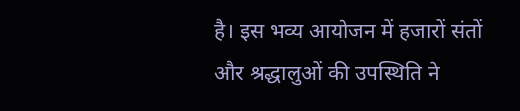है। इस भव्य आयोजन में हजारों संतों और श्रद्धालुओं की उपस्थिति ने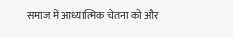समाज में आध्यात्मिक चेतना को और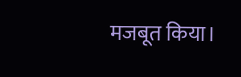मजबूत किया।